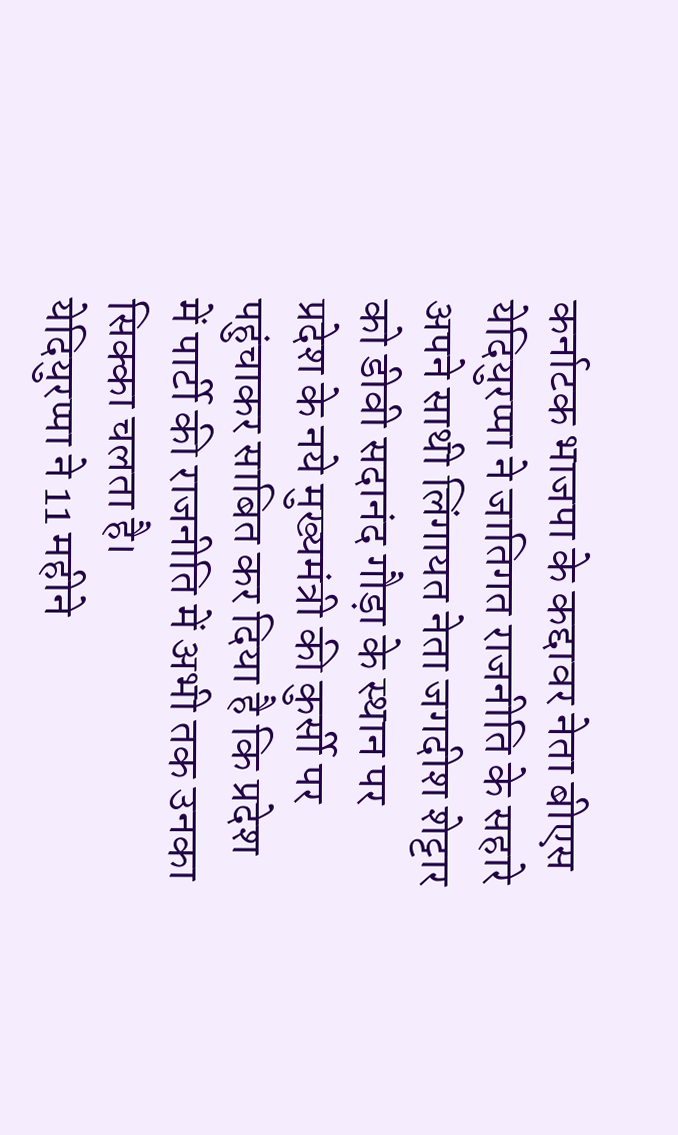कर्नाटक भाजपा के कद्दावर नेता बीएस येदियुरप्पा ने जातिगत राजनीति के सहारे अपने साथी लिंगायत नेता जगदीश शेट्टार को डीवी सदानंद गौड़ा के स्थान पर प्रदेश के नये मुख्यमंत्री की कुर्सी पर पहुंचाकर साबित कर दिया है कि प्रदेश में पार्टी की राजनीति में अभी तक उनका सिक्का चलता है।
येदियुरप्पा ने 11 महीने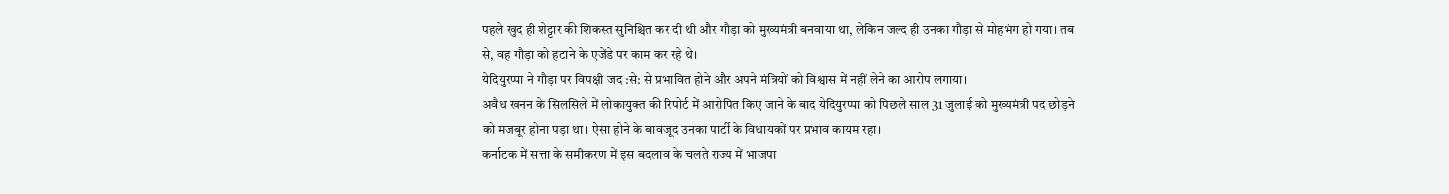पहले खुद ही शेट्टार की शिकस्त सुनिश्चित कर दी थी और गौड़ा को मुख्यमंत्री बनवाया था, लेकिन जल्द ही उनका गौड़ा से मोहभंग हो गया। तब से, वह गौड़ा को हटाने के एजेंडे पर काम कर रहे थे।
येदियुरप्पा ने गौड़ा पर विपक्षी जद :से: से प्रभावित होने और अपने मंत्रियों को विश्वास में नहीं लेने का आरोप लगाया।
अवैध खनन के सिलसिले में लोकायुक्त की रिपोर्ट में आरोपित किए जाने के बाद येदियुरप्पा को पिछले साल 31 जुलाई को मुख्यमंत्री पद छोड़ने को मजबूर होना पड़ा था। ऐसा होने के बावजूद उनका पार्टी के विधायकों पर प्रभाव कायम रहा।
कर्नाटक में सत्ता के समीकरण में इस बदलाव के चलते राज्य में भाजपा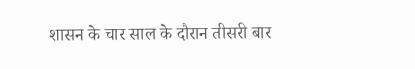शासन के चार साल के दौरान तीसरी बार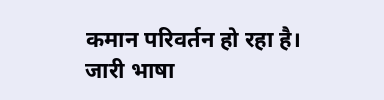कमान परिवर्तन हो रहा है।
जारी भाषा